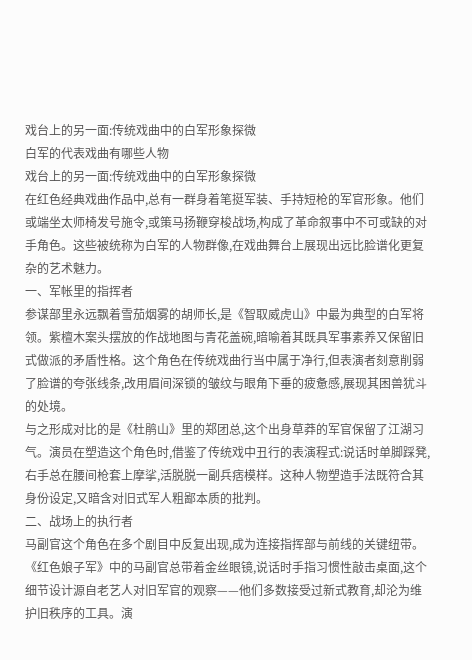戏台上的另一面:传统戏曲中的白军形象探微
白军的代表戏曲有哪些人物
戏台上的另一面:传统戏曲中的白军形象探微
在红色经典戏曲作品中,总有一群身着笔挺军装、手持短枪的军官形象。他们或端坐太师椅发号施令,或策马扬鞭穿梭战场,构成了革命叙事中不可或缺的对手角色。这些被统称为白军的人物群像,在戏曲舞台上展现出远比脸谱化更复杂的艺术魅力。
一、军帐里的指挥者
参谋部里永远飘着雪茄烟雾的胡师长,是《智取威虎山》中最为典型的白军将领。紫檀木案头摆放的作战地图与青花盖碗,暗喻着其既具军事素养又保留旧式做派的矛盾性格。这个角色在传统戏曲行当中属于净行,但表演者刻意削弱了脸谱的夸张线条,改用眉间深锁的皱纹与眼角下垂的疲惫感,展现其困兽犹斗的处境。
与之形成对比的是《杜鹃山》里的郑团总,这个出身草莽的军官保留了江湖习气。演员在塑造这个角色时,借鉴了传统戏中丑行的表演程式:说话时单脚踩凳,右手总在腰间枪套上摩挲,活脱脱一副兵痞模样。这种人物塑造手法既符合其身份设定,又暗含对旧式军人粗鄙本质的批判。
二、战场上的执行者
马副官这个角色在多个剧目中反复出现,成为连接指挥部与前线的关键纽带。《红色娘子军》中的马副官总带着金丝眼镜,说话时手指习惯性敲击桌面,这个细节设计源自老艺人对旧军官的观察——他们多数接受过新式教育,却沦为维护旧秩序的工具。演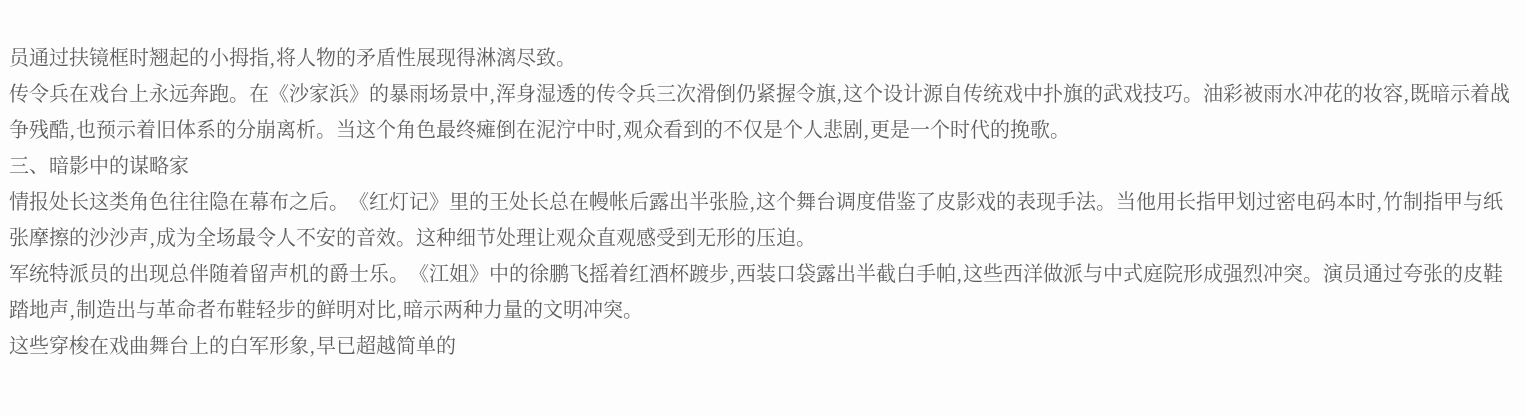员通过扶镜框时翘起的小拇指,将人物的矛盾性展现得淋漓尽致。
传令兵在戏台上永远奔跑。在《沙家浜》的暴雨场景中,浑身湿透的传令兵三次滑倒仍紧握令旗,这个设计源自传统戏中扑旗的武戏技巧。油彩被雨水冲花的妆容,既暗示着战争残酷,也预示着旧体系的分崩离析。当这个角色最终瘫倒在泥泞中时,观众看到的不仅是个人悲剧,更是一个时代的挽歌。
三、暗影中的谋略家
情报处长这类角色往往隐在幕布之后。《红灯记》里的王处长总在幔帐后露出半张脸,这个舞台调度借鉴了皮影戏的表现手法。当他用长指甲划过密电码本时,竹制指甲与纸张摩擦的沙沙声,成为全场最令人不安的音效。这种细节处理让观众直观感受到无形的压迫。
军统特派员的出现总伴随着留声机的爵士乐。《江姐》中的徐鹏飞摇着红酒杯踱步,西装口袋露出半截白手帕,这些西洋做派与中式庭院形成强烈冲突。演员通过夸张的皮鞋踏地声,制造出与革命者布鞋轻步的鲜明对比,暗示两种力量的文明冲突。
这些穿梭在戏曲舞台上的白军形象,早已超越简单的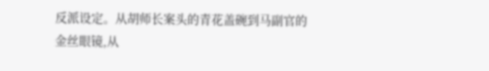反派设定。从胡师长案头的青花盖碗到马副官的金丝眼镜,从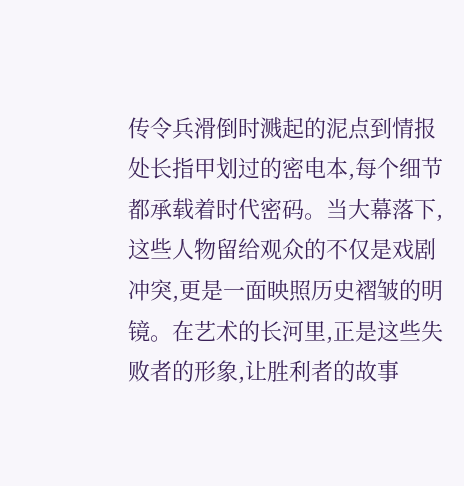传令兵滑倒时溅起的泥点到情报处长指甲划过的密电本,每个细节都承载着时代密码。当大幕落下,这些人物留给观众的不仅是戏剧冲突,更是一面映照历史褶皱的明镜。在艺术的长河里,正是这些失败者的形象,让胜利者的故事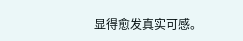显得愈发真实可感。